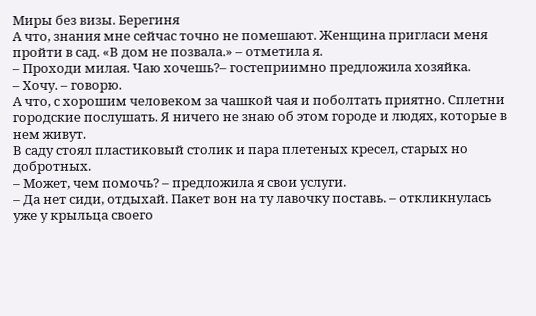Миры без визы. Берегиня
А что, знания мне сейчас точно не помешают. Женщина пригласи меня пройти в сад. «В дом не позвала.» – отметила я.
– Проходи милая. Чаю хочешь?– гостеприимно предложила хозяйка.
– Хочу. – говорю.
А что, с хорошим человеком за чашкой чая и поболтать приятно. Сплетни городские послушать. Я ничего не знаю об этом городе и людях, которые в нем живут.
В саду стоял пластиковый столик и пара плетеных кресел, старых но добротных.
– Может, чем помочь? – предложила я свои услуги.
– Да нет сиди, отдыхай. Пакет вон на ту лавочку поставь. – откликнулась уже у крыльца своего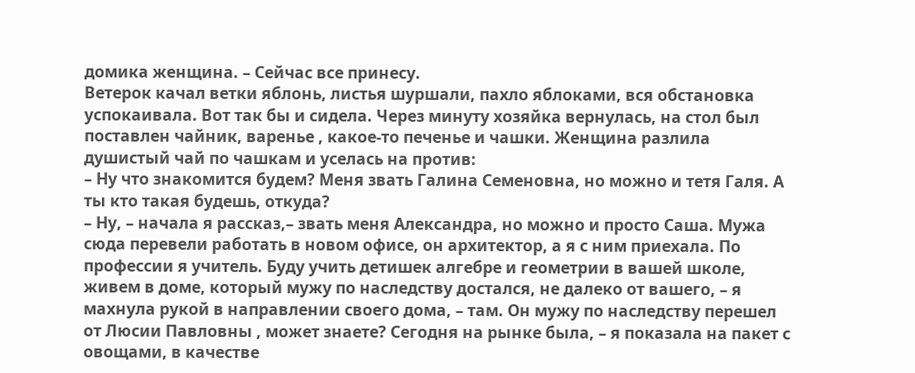домика женщина. – Сейчас все принесу.
Ветерок качал ветки яблонь, листья шуршали, пахло яблоками, вся обстановка успокаивала. Вот так бы и сидела. Через минуту хозяйка вернулась, на стол был поставлен чайник, варенье , какое‑то печенье и чашки. Женщина разлила душистый чай по чашкам и уселась на против:
– Ну что знакомится будем? Меня звать Галина Семеновна, но можно и тетя Галя. А ты кто такая будешь, откуда?
– Ну, – начала я рассказ,– звать меня Александра, но можно и просто Саша. Мужа сюда перевели работать в новом офисе, он архитектор, а я с ним приехала. По профессии я учитель. Буду учить детишек алгебре и геометрии в вашей школе, живем в доме, который мужу по наследству достался, не далеко от вашего, – я махнула рукой в направлении своего дома, – там. Он мужу по наследству перешел от Люсии Павловны , может знаете? Сегодня на рынке была, – я показала на пакет с овощами, в качестве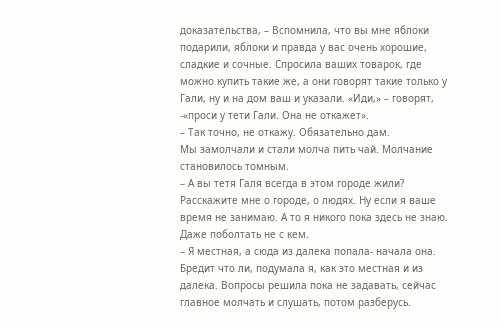доказательства, – Вспомнила, что вы мне яблоки подарили, яблоки и правда у вас очень хорошие, сладкие и сочные. Спросила ваших товарок, где можно купить такие же, а они говорят такие только у Гали, ну и на дом ваш и указали. «Иди,» – говорят, ‑«проси у тети Гали. Она не откажет».
– Так точно, не откажу. Обязательно дам.
Мы замолчали и стали молча пить чай. Молчание становилось томным.
– А вы тетя Галя всегда в этом городе жили? Расскажите мне о городе, о людях. Ну если я ваше время не занимаю. А то я никого пока здесь не знаю. Даже поболтать не с кем.
– Я местная, а сюда из далека попала‑ начала она.
Бредит что ли, подумала я, как это местная и из далека. Вопросы решила пока не задавать, сейчас главное молчать и слушать, потом разберусь.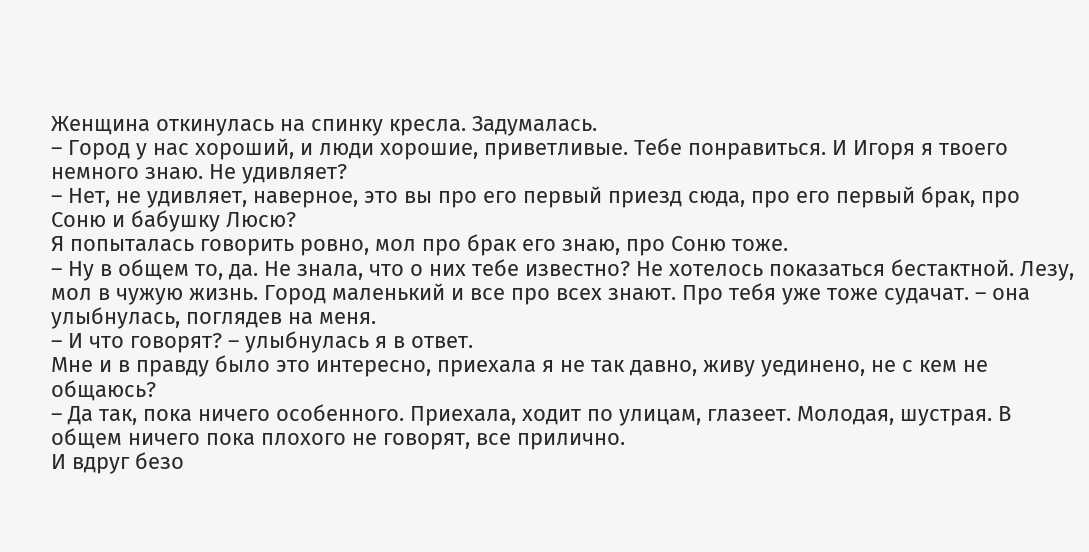Женщина откинулась на спинку кресла. Задумалась.
– Город у нас хороший, и люди хорошие, приветливые. Тебе понравиться. И Игоря я твоего немного знаю. Не удивляет?
– Нет, не удивляет, наверное, это вы про его первый приезд сюда, про его первый брак, про Соню и бабушку Люсю?
Я попыталась говорить ровно, мол про брак его знаю, про Соню тоже.
– Ну в общем то, да. Не знала, что о них тебе известно? Не хотелось показаться бестактной. Лезу, мол в чужую жизнь. Город маленький и все про всех знают. Про тебя уже тоже судачат. – она улыбнулась, поглядев на меня.
– И что говорят? – улыбнулась я в ответ.
Мне и в правду было это интересно, приехала я не так давно, живу уединено, не с кем не общаюсь?
– Да так, пока ничего особенного. Приехала, ходит по улицам, глазеет. Молодая, шустрая. В общем ничего пока плохого не говорят, все прилично.
И вдруг безо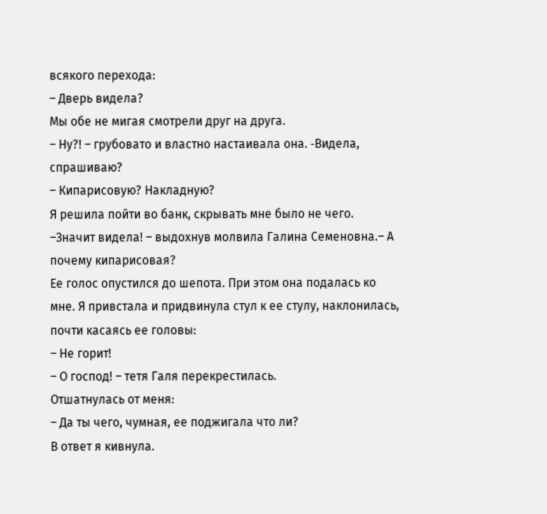всякого перехода:
– Дверь видела?
Мы обе не мигая смотрели друг на друга.
– Ну?! – грубовато и властно настаивала она. ‑Видела, спрашиваю?
– Кипарисовую? Накладную?
Я решила пойти во банк, скрывать мне было не чего.
–Значит видела! – выдохнув молвила Галина Семеновна.– А почему кипарисовая?
Ее голос опустился до шепота. При этом она подалась ко мне. Я привстала и придвинула стул к ее стулу, наклонилась, почти касаясь ее головы:
– Не горит!
– О господ! – тетя Галя перекрестилась.
Отшатнулась от меня:
– Да ты чего, чумная, ее поджигала что ли?
В ответ я кивнула.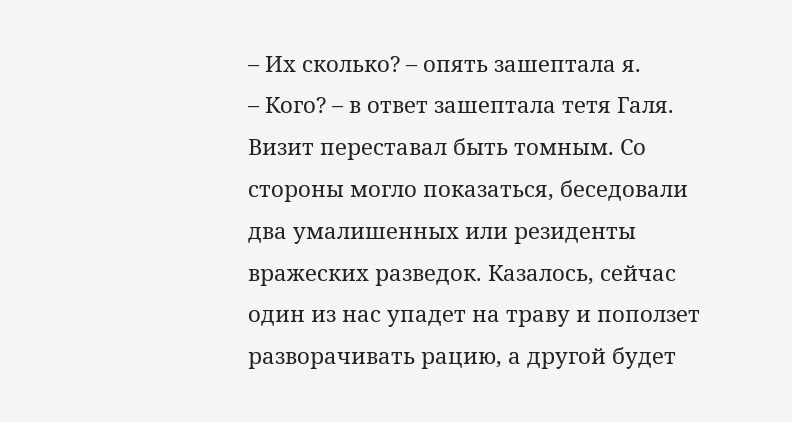– Их сколько? – опять зашептала я.
– Кого? – в ответ зашептала тетя Галя.
Визит переставал быть томным. Со стороны могло показаться, беседовали два умалишенных или резиденты вражеских разведок. Казалось, сейчас один из нас упадет на траву и поползет разворачивать рацию, а другой будет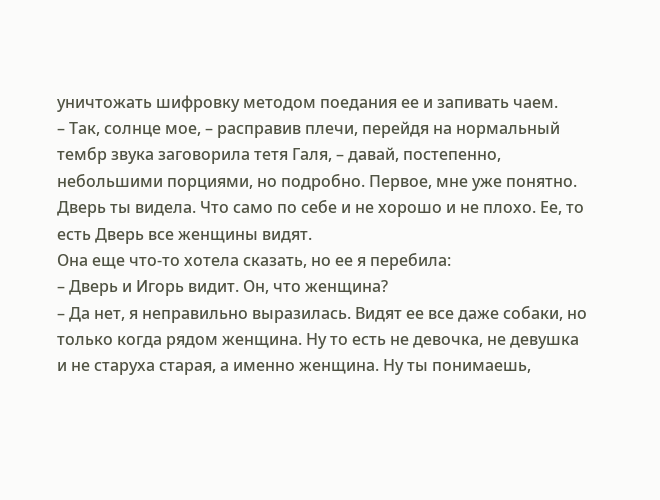уничтожать шифровку методом поедания ее и запивать чаем.
– Так, солнце мое, – расправив плечи, перейдя на нормальный тембр звука заговорила тетя Галя, – давай, постепенно, небольшими порциями, но подробно. Первое, мне уже понятно. Дверь ты видела. Что само по себе и не хорошо и не плохо. Ее, то есть Дверь все женщины видят.
Она еще что‑то хотела сказать, но ее я перебила:
– Дверь и Игорь видит. Он, что женщина?
– Да нет, я неправильно выразилась. Видят ее все даже собаки, но только когда рядом женщина. Ну то есть не девочка, не девушка и не старуха старая, а именно женщина. Ну ты понимаешь,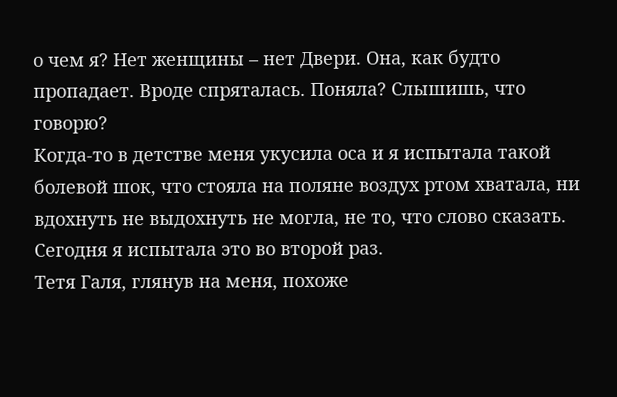о чем я? Нет женщины – нет Двери. Она, как будто пропадает. Вроде спряталась. Поняла? Слышишь, что говорю?
Когда‑то в детстве меня укусила оса и я испытала такой болевой шок, что стояла на поляне воздух ртом хватала, ни вдохнуть не выдохнуть не могла, не то, что слово сказать. Сегодня я испытала это во второй раз.
Тетя Галя, глянув на меня, похоже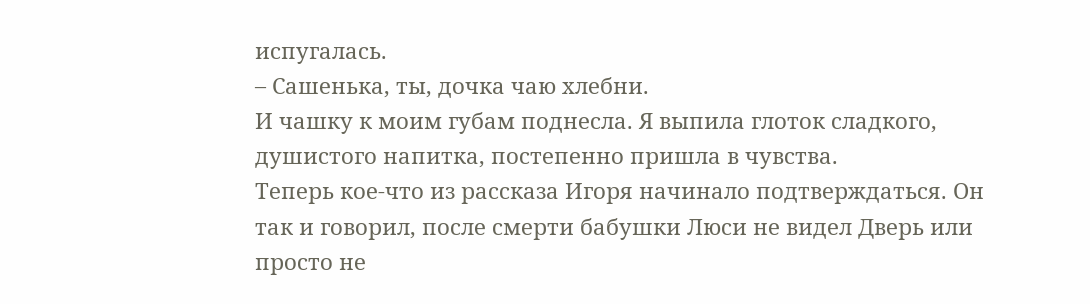испугалась.
– Сашенька, ты, дочка чаю хлебни.
И чашку к моим губам поднесла. Я выпила глоток сладкого, душистого напитка, постепенно пришла в чувства.
Теперь кое‑что из рассказа Игоря начинало подтверждаться. Он так и говорил, после смерти бабушки Люси не видел Дверь или просто не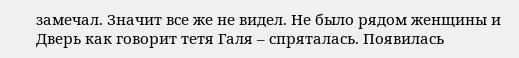замечал. Значит все же не видел. Не было рядом женщины и Дверь как говорит тетя Галя – спряталась. Появилась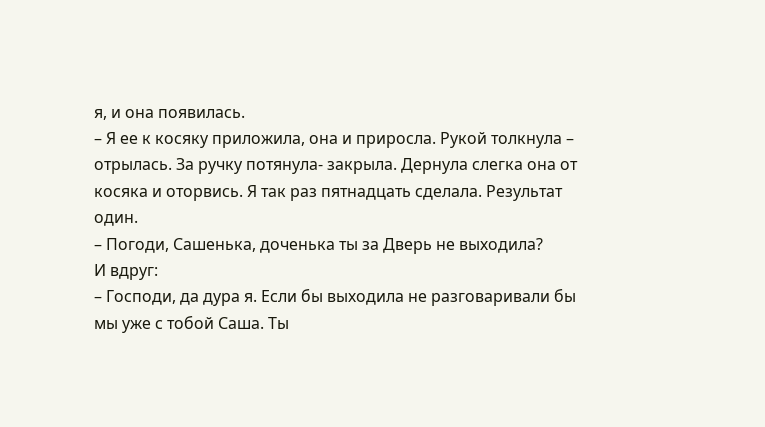я, и она появилась.
– Я ее к косяку приложила, она и приросла. Рукой толкнула – отрылась. За ручку потянула‑ закрыла. Дернула слегка она от косяка и оторвись. Я так раз пятнадцать сделала. Результат один.
– Погоди, Сашенька, доченька ты за Дверь не выходила?
И вдруг:
– Господи, да дура я. Если бы выходила не разговаривали бы мы уже с тобой Саша. Ты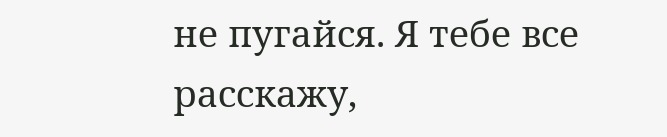не пугайся. Я тебе все расскажу,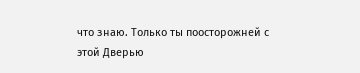что знаю. Только ты поосторожней с этой Дверью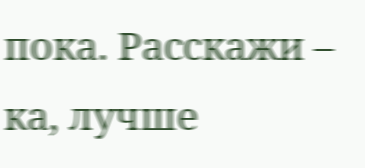пока. Расскажи – ка, лучше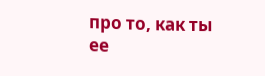про то, как ты ее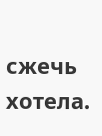сжечь хотела.